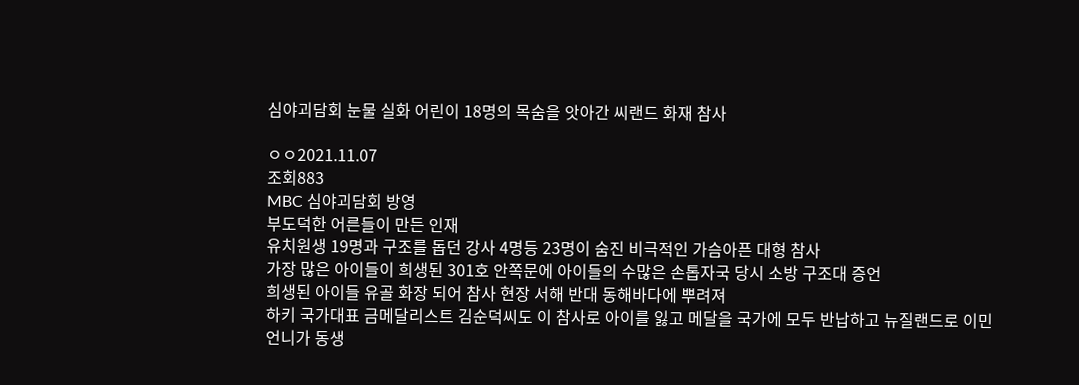심야괴담회 눈물 실화 어린이 18명의 목숨을 앗아간 씨랜드 화재 참사

ㅇㅇ2021.11.07
조회883
MBC 심야괴담회 방영
부도덕한 어른들이 만든 인재
유치원생 19명과 구조를 돕던 강사 4명등 23명이 숨진 비극적인 가슴아픈 대형 참사
가장 많은 아이들이 희생된 301호 안쪽문에 아이들의 수많은 손톱자국 당시 소방 구조대 증언
희생된 아이들 유골 화장 되어 참사 현장 서해 반대 동해바다에 뿌려져
하키 국가대표 금메달리스트 김순덕씨도 이 참사로 아이를 잃고 메달을 국가에 모두 반납하고 뉴질랜드로 이민
언니가 동생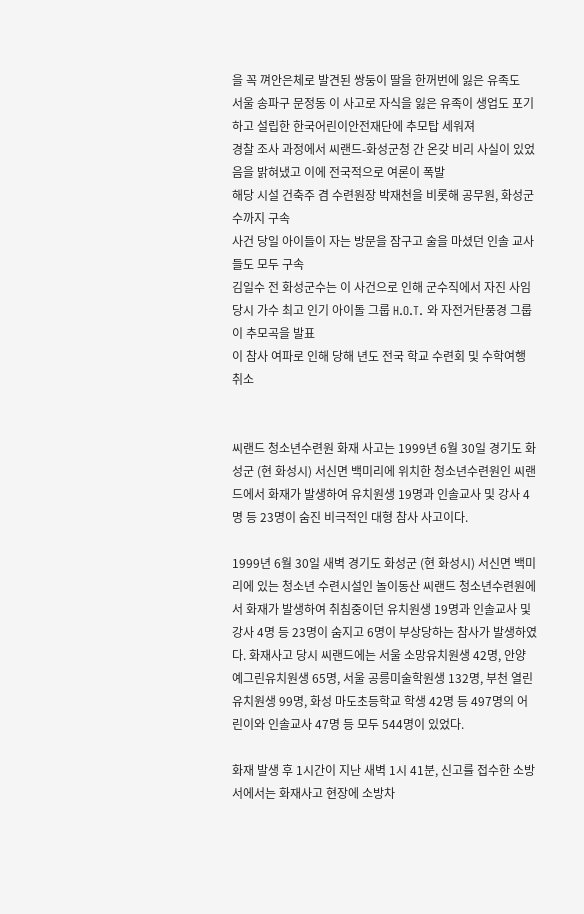을 꼭 껴안은체로 발견된 쌍둥이 딸을 한꺼번에 잃은 유족도
서울 송파구 문정동 이 사고로 자식을 잃은 유족이 생업도 포기하고 설립한 한국어린이안전재단에 추모탑 세워져
경찰 조사 과정에서 씨랜드-화성군청 간 온갖 비리 사실이 있었음을 밝혀냈고 이에 전국적으로 여론이 폭발
해당 시설 건축주 겸 수련원장 박재천을 비롯해 공무원, 화성군수까지 구속
사건 당일 아이들이 자는 방문을 잠구고 술을 마셨던 인솔 교사들도 모두 구속
김일수 전 화성군수는 이 사건으로 인해 군수직에서 자진 사임
당시 가수 최고 인기 아이돌 그룹 H.O.T. 와 자전거탄풍경 그룹이 추모곡을 발표
이 참사 여파로 인해 당해 년도 전국 학교 수련회 및 수학여행 취소


씨랜드 청소년수련원 화재 사고는 1999년 6월 30일 경기도 화성군 (현 화성시) 서신면 백미리에 위치한 청소년수련원인 씨랜드에서 화재가 발생하여 유치원생 19명과 인솔교사 및 강사 4명 등 23명이 숨진 비극적인 대형 참사 사고이다.

1999년 6월 30일 새벽 경기도 화성군 (현 화성시) 서신면 백미리에 있는 청소년 수련시설인 놀이동산 씨랜드 청소년수련원에서 화재가 발생하여 취침중이던 유치원생 19명과 인솔교사 및 강사 4명 등 23명이 숨지고 6명이 부상당하는 참사가 발생하였다. 화재사고 당시 씨랜드에는 서울 소망유치원생 42명, 안양 예그린유치원생 65명, 서울 공릉미술학원생 132명, 부천 열린유치원생 99명, 화성 마도초등학교 학생 42명 등 497명의 어린이와 인솔교사 47명 등 모두 544명이 있었다.

화재 발생 후 1시간이 지난 새벽 1시 41분, 신고를 접수한 소방서에서는 화재사고 현장에 소방차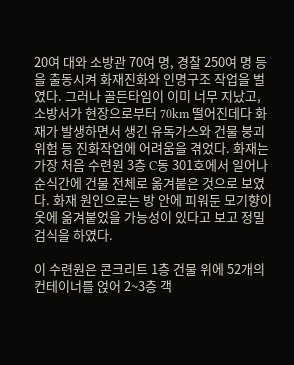20여 대와 소방관 70여 명, 경찰 250여 명 등을 출동시켜 화재진화와 인명구조 작업을 벌였다. 그러나 골든타임이 이미 너무 지났고, 소방서가 현장으로부터 70km 떨어진데다 화재가 발생하면서 생긴 유독가스와 건물 붕괴위험 등 진화작업에 어려움을 겪었다. 화재는 가장 처음 수련원 3층 C동 301호에서 일어나 순식간에 건물 전체로 옮겨붙은 것으로 보였다. 화재 원인으로는 방 안에 피워둔 모기향이 옷에 옮겨붙었을 가능성이 있다고 보고 정밀검식을 하였다.

이 수련원은 콘크리트 1층 건물 위에 52개의 컨테이너를 얹어 2~3층 객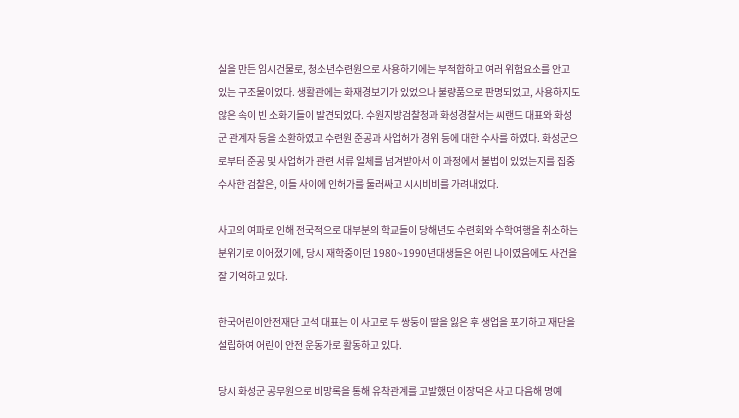실을 만든 임시건물로, 청소년수련원으로 사용하기에는 부적합하고 여러 위험요소를 안고 있는 구조물이었다. 생활관에는 화재경보기가 있었으나 불량품으로 판명되었고, 사용하지도 않은 속이 빈 소화기들이 발견되었다. 수원지방검찰청과 화성경찰서는 씨랜드 대표와 화성군 관계자 등을 소환하였고 수련원 준공과 사업허가 경위 등에 대한 수사를 하였다. 화성군으로부터 준공 및 사업허가 관련 서류 일체를 넘겨받아서 이 과정에서 불법이 있었는지를 집중수사한 검찰은, 이들 사이에 인허가를 둘러싸고 시시비비를 가려내었다.

사고의 여파로 인해 전국적으로 대부분의 학교들이 당해년도 수련회와 수학여행을 취소하는 분위기로 이어졌기에, 당시 재학중이던 1980~1990년대생들은 어린 나이였음에도 사건을 잘 기억하고 있다.

한국어린이안전재단 고석 대표는 이 사고로 두 쌍둥이 딸을 잃은 후 생업을 포기하고 재단을 설립하여 어린이 안전 운동가로 활동하고 있다.

당시 화성군 공무원으로 비망록을 통해 유착관계를 고발했던 이장덕은 사고 다음해 명예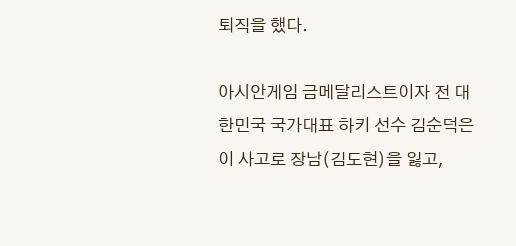퇴직을 했다.

아시안게임 금메달리스트이자 전 대한민국 국가대표 하키 선수 김순덕은 이 사고로 장남(김도현)을 잃고,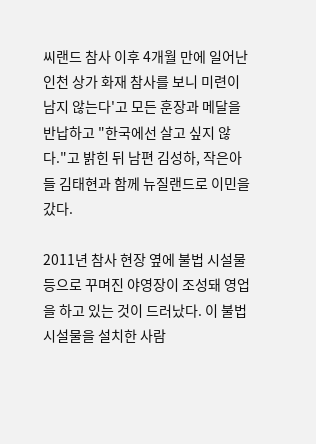씨랜드 참사 이후 4개월 만에 일어난 인천 상가 화재 참사를 보니 미련이 남지 않는다'고 모든 훈장과 메달을 반납하고 "한국에선 살고 싶지 않다."고 밝힌 뒤 남편 김성하, 작은아들 김태현과 함께 뉴질랜드로 이민을 갔다.

2011년 참사 현장 옆에 불법 시설물 등으로 꾸며진 야영장이 조성돼 영업을 하고 있는 것이 드러났다. 이 불법 시설물을 설치한 사람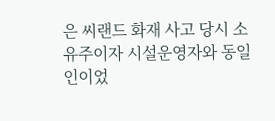은 씨랜드 화재 사고 당시 소유주이자 시설운영자와 동일인이었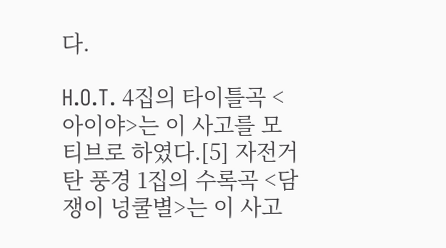다.

H.O.T. 4집의 타이틀곡 <아이야>는 이 사고를 모티브로 하였다.[5] 자전거 탄 풍경 1집의 수록곡 <담쟁이 넝쿨별>는 이 사고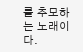를 추모하는 노래이다.